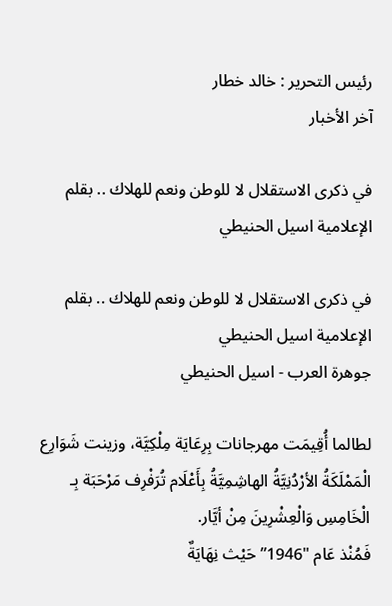رئيس التحرير : خالد خطار
آخر الأخبار

في ذكرى الاستقلال لا للوطن ونعم للهلاك .. بقلم الإعلامية اسيل الحنيطي

في ذكرى الاستقلال لا للوطن ونعم للهلاك .. بقلم الإعلامية اسيل الحنيطي
جوهرة العرب - اسيل الحنيطي

لطالما أُقِيمَت مهرجانات بِرِعَايَة مِلْكِيَّة، وزينت شَوَارِع الْمَمْلَكَةُ الأرْدُنِيَّةُ الهاشِمِيَّةُ بِأَعْلَام تُرَفْرِف مَرْحَبَة بِـ الْخَامِسِ وَالْعِشْرِينَ مِنْ أيَّار.
فَمُنْذ عَام "1946” حَيْث نِهَايَةٌ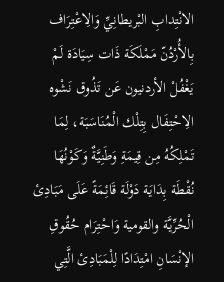الانْتِدابِ البْريطانِيِّ وَالِاعْتِرَاف بِالأُرْدُنّ مَمْلَكَة ذَات سِيَادَة لَمْ يَغْفُلْ الأردنيون عَن تَذُوق نَشْوه الِاحْتِفَال بِتِلْك الْمُنَاسَبَة، لِمَا تَمْلِكُهُ مِن قِيمَةِ وَطَنِيَّةٌ وَكَوْنُهَا نُقْطَة بِدَايَة دَوْلَة قَائِمَةً عَلَى مَبَادِئ الْحُرِّيَّة والقومية وَاحْتِرَام حُقُوقِ الإنْسَانِ امْتِدَادًا لِلْمَبَادِئ الَّتِي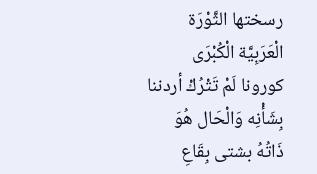رسختها الثَّوْرَة الْعَرَبِيَّة الْكُبْرَى
كورونا لَمْ تَتْرُكْ أردننا بِشَأْنِه وَالْحَال هُوَ ذَاتُهُ بشتى بِقَاعِ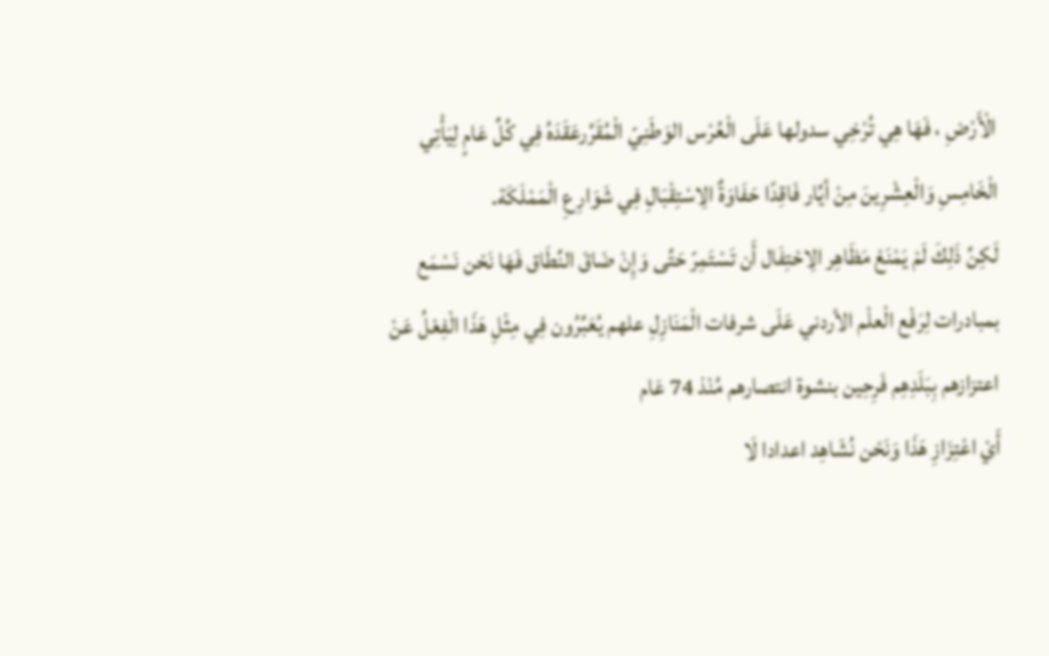الْأَرْضِ ، فَهَا هِي تُرْخِي سدولها عَلَى الْعُرْس الوَطَنِيّ الْمُقَرَّرعَقَدَهُ فِي كُلِّ عَامٍ لِيَأْتِي الْخَامِسِ وَالْعِشْرِينَ مِنْ أيَّار فَاقِدًا حَفَاوَةٌ الِاسْتِقْبَالِ فِي شَوَارِعِ الْمَمْلَكَة.
لَكِنَّ ذَلِكَ لَمْ يَمْنَعْ مَظَاهِر الِاحْتِفَال أَن تَسْتَمِرّ حَتَّى وَإِنْ ضَاقَ النِّطَاق فَهَا نَحْن نَسْمَع بمبادرات لِرَفْع الْعلْم الأردني عَلَى شرفات الْمَنَازِلِ علهم يُعَبِّرُون فِي مِثْلِ هَذَا الْفِعْلُ عَنْ اعتزازهم بِبَلَدِهِم فَرِحِين بنشوة انتصارهم مُنْذ 74 عَام
أَيْ اعْتِزَازِ هَذَا وَنَحْن نُشَاهِد اعدادا لَا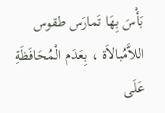بَأْسَ بِهَا تَمارَس طقوس اللاَّمُبالاَة ، بِعَدَم الْمُحَافَظَةِ عَلَى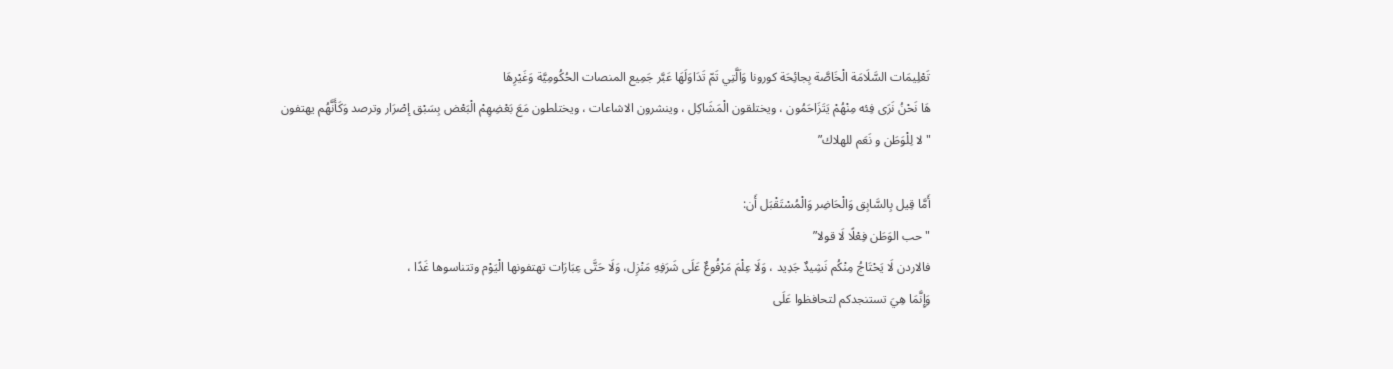تَعْلِيمَات السَّلَامَة الْخَاصَّة بِجائِحَة كورونا وَاَلَّتِي تَمّ تَدَاوَلَهَا عَبَّر جَمِيع المنصات الحُكُومِيَّة وَغَيْرِهَا
هَا نَحْنُ نَرَى فِئه مِنْهُمْ يَتَزَاحَمُون ، ويختلقون الْمَشَاكِل ، وينشرون الاشاعات ، ويختلطون مَعَ بَعْضِهِمْ الْبَعْض بِسَبْق إصْرَار وترصد وَكَأَنَّهُم يهتفون
"لا لِلْوَطَن و نَعَم للهلاك”

أَمَّا قِيل بِالسَّابِق وَالْحَاضِر وَالْمُسْتَقْبَل أَن:
"حب الوَطَن فِعْلًا لَا قولا”
فالاردن لَا يَحْتَاجُ مِنْكُم نَشِيدٌ جَدِيد ، وَلَا عِلْمَ مَرْفُوعٌ عَلَى شَرَفِهِ مَنْزِل، وَلَا حَتَّى عِبَارَات تهتفونها الْيَوْم وتتناسوها غَدًا ،
وَإِنَّمَا هِيَ تستنجدكم لتحافظوا عَلَى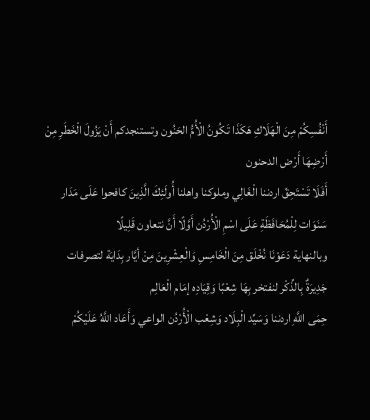أَنْفُسِكُمْ مِنَ الْهَلَاكِ هَكَذَا تَكُونُ الْأُمُّ الحَنُون وتستنجدكم أَنْ يَزُولَ الْخَطَرِ مِنْ أَرْضِهَا أَرْض الدحنون
أَفَلَا تَسْتَحِقّ اردننا الْغَالِي وملوكنا واهلنا أُولَئِكَ الَّذِينَ كافحوا عَلَى مَدَار سَنَوَات لِلْمُحَافَظَةِ عَلَى اسْمِ الْأُرْدُن أَوَّلًا أَنَّ نتعاون قَلِيلًا
وبالنهاية دَعَوْنَا نُخْلَق مِنَ الْخَامِسِ وَالْعِشْرِينَ مِنْ أيَّار بِدَايَة لتصرفات جَدِيرَةٌ بِالذِّكْر لنفتخر بِهَا شِعْبًا وَقِيَادِه إمَام الْعَالِم
حِمَى اللَّهِ اردننا وَسَيِّد الْبِلَاد وَشِعْب الْأُرْدُن الواعي وَأَعَاد اللَّهُ عَلَيْكُمْ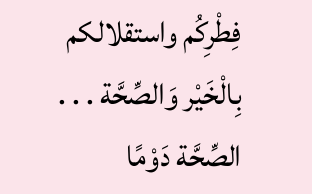فِطْرِكُم واستقلالكم بِالْخَيْر وَالصِّحَّة . . . الصِّحَّة دَوْمًا